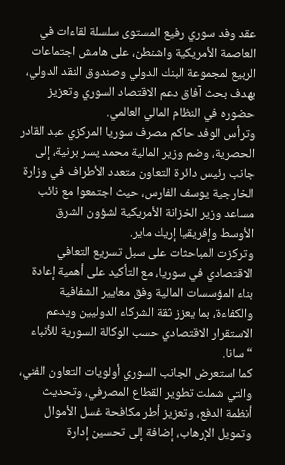عقد وفد سوري رفيع المستوى سلسلة لقاءات في العاصمة الأمريكية واشنطن، على هامش اجتماعات الربيع لمجموعة البنك الدولي وصندوق النقد الدولي، بهدف بحث آفاق دعم الاقتصاد السوري وتعزيز حضوره في النظام المالي العالمي.
وترأس الوفد حاكم مصرف سوريا المركزي عبد القادر الحصرية، وضم وزير المالية محمد يسر برنية، إلى جانب رئيس دائرة التعاون متعدد الأطراف في وزارة الخارجية يوسف الفارس، حيث اجتمعوا مع نائب مساعد وزير الخزانة الأمريكية لشؤون الشرق الأوسط وإفريقيا إريك ماير.
وتركزت المباحثات على سبل تسريع التعافي الاقتصادي في سوريا، مع التأكيد على أهمية إعادة بناء المؤسسات المالية وفق معايير الشفافية والكفاءة، بما يعزز ثقة الشركاء الدوليين ويدعم الاستقرار الاقتصادي حسب الوكالة السورية للأنباء “سانا.
كما استعرض الجانب السوري أولويات التعاون الفني، والتي شملت تطوير القطاع المصرفي، وتحديث أنظمة الدفع، وتعزيز أطر مكافحة غسل الأموال وتمويل الإرهاب، إضافة إلى تحسين إدارة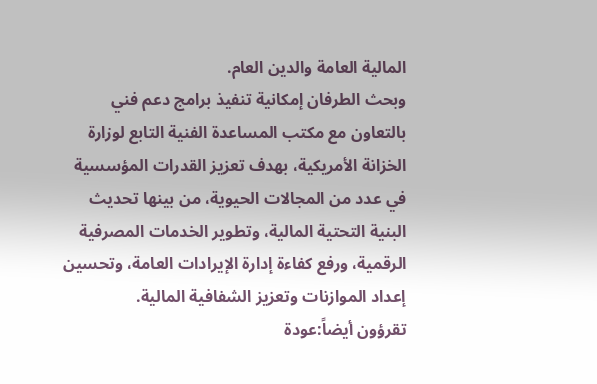المالية العامة والدين العام.
وبحث الطرفان إمكانية تنفيذ برامج دعم فني بالتعاون مع مكتب المساعدة الفنية التابع لوزارة الخزانة الأمريكية، بهدف تعزيز القدرات المؤسسية في عدد من المجالات الحيوية، من بينها تحديث البنية التحتية المالية، وتطوير الخدمات المصرفية الرقمية، ورفع كفاءة إدارة الإيرادات العامة، وتحسين إعداد الموازنات وتعزيز الشفافية المالية.
تقرؤون أيضاً:عودة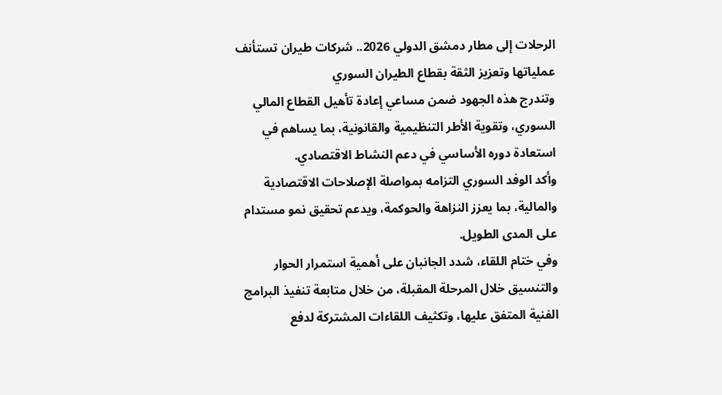الرحلات إلى مطار دمشق الدولي 2026.. شركات طيران تستأنف عملياتها وتعزيز الثقة بقطاع الطيران السوري
وتندرج هذه الجهود ضمن مساعي إعادة تأهيل القطاع المالي السوري، وتقوية الأطر التنظيمية والقانونية، بما يساهم في استعادة دوره الأساسي في دعم النشاط الاقتصادي.
وأكد الوفد السوري التزامه بمواصلة الإصلاحات الاقتصادية والمالية، بما يعزز النزاهة والحوكمة، ويدعم تحقيق نمو مستدام على المدى الطويل.
وفي ختام اللقاء، شدد الجانبان على أهمية استمرار الحوار والتنسيق خلال المرحلة المقبلة، من خلال متابعة تنفيذ البرامج الفنية المتفق عليها، وتكثيف اللقاءات المشتركة لدفع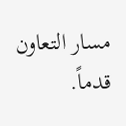مسار التعاون قدماً.